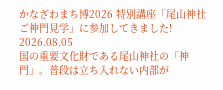かなざわまち博2026 特別講座「尾山神社ご神門見学」に参加してきました!
2026.08.05
国の重要文化財である尾山神社の「神門」。普段は立ち入れない内部が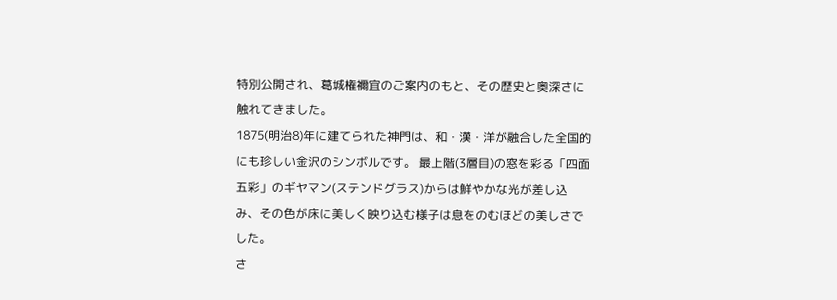特別公開され、葛城権禰宜のご案内のもと、その歴史と奥深さに触れてきました。
1875(明治8)年に建てられた神門は、和・漢・洋が融合した全国的にも珍しい金沢のシンボルです。 最上階(3層目)の窓を彩る「四面五彩」のギヤマン(ステンドグラス)からは鮮やかな光が差し込み、その色が床に美しく映り込む様子は息をのむほどの美しさでした。
さ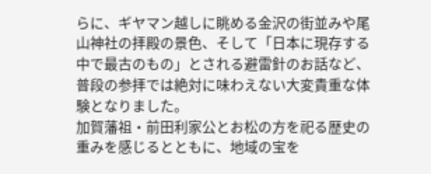らに、ギヤマン越しに眺める金沢の街並みや尾山神社の拝殿の景色、そして「日本に現存する中で最古のもの」とされる避雷針のお話など、普段の参拝では絶対に味わえない大変貴重な体験となりました。
加賀藩祖・前田利家公とお松の方を祀る歴史の重みを感じるとともに、地域の宝を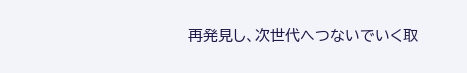再発見し、次世代へつないでいく取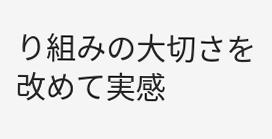り組みの大切さを改めて実感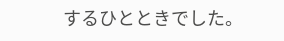するひとときでした。